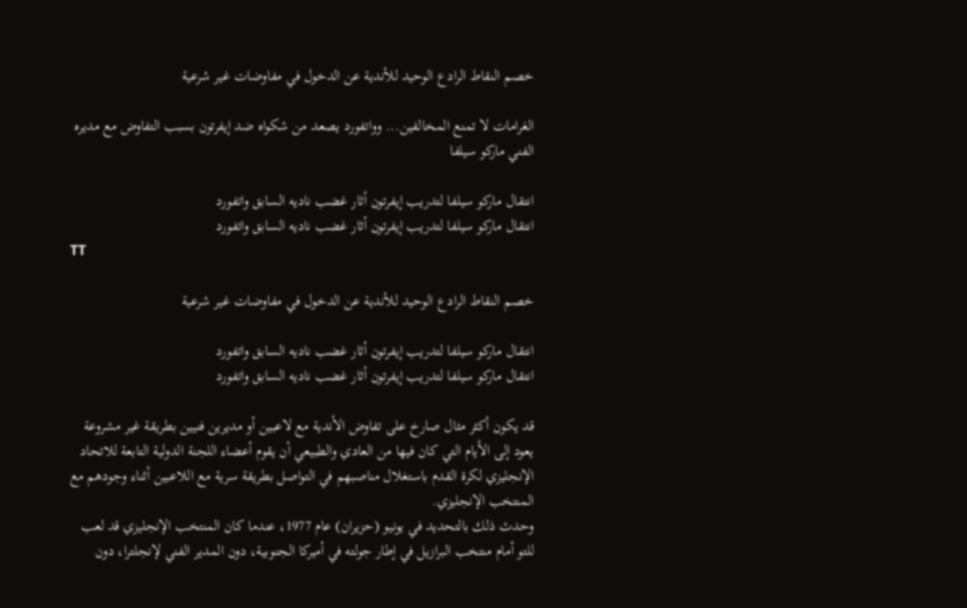خصم النقاط الرادع الوحيد للأندية عن الدخول في مفاوضات غير شرعية

الغرامات لا تمنع المخالفين... وواتفورد يصعد من شكواه ضد إيفرتون بسبب التفاوض مع مديره الفني ماركو سيلفا

انتقال ماركو سيلفا لتدريب إيفرتون أثار غضب ناديه السابق واتفورد
انتقال ماركو سيلفا لتدريب إيفرتون أثار غضب ناديه السابق واتفورد
TT

خصم النقاط الرادع الوحيد للأندية عن الدخول في مفاوضات غير شرعية

انتقال ماركو سيلفا لتدريب إيفرتون أثار غضب ناديه السابق واتفورد
انتقال ماركو سيلفا لتدريب إيفرتون أثار غضب ناديه السابق واتفورد

قد يكون أكثر مثال صارخ على تفاوض الأندية مع لاعبين أو مديرين فنيين بطريقة غير مشروعة يعود إلى الأيام التي كان فيها من العادي والطبيعي أن يقوم أعضاء اللجنة الدولية التابعة للاتحاد الإنجليزي لكرة القدم باستغلال مناصبهم في التواصل بطريقة سرية مع اللاعبين أثناء وجودهم مع المنتخب الإنجليزي.
وحدث ذلك بالتحديد في يونيو (حزيران) عام 1977، عندما كان المنتخب الإنجليزي قد لعب للتو أمام منتخب البرازيل في إطار جولته في أميركا الجنوبية، دون المدير الفني لإنجلترا، دون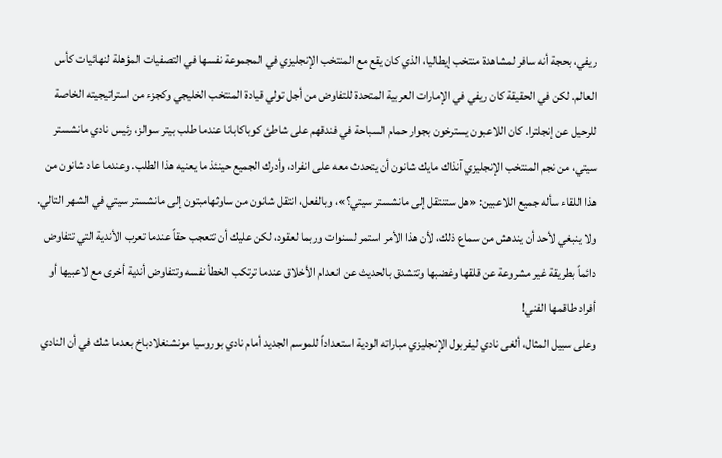ريفي، بحجة أنه سافر لمشاهدة منتخب إيطاليا، الذي كان يقع مع المنتخب الإنجليزي في المجموعة نفسها في التصفيات المؤهلة لنهائيات كأس العالم. لكن في الحقيقة كان ريفي في الإمارات العربية المتحدة للتفاوض من أجل تولي قيادة المنتخب الخليجي وكجزء من استراتيجيته الخاصة للرحيل عن إنجلترا. كان اللاعبون يسترخون بجوار حمام السباحة في فندقهم على شاطئ كوباكابانا عندما طلب بيتر سوالز، رئيس نادي مانشستر سيتي، من نجم المنتخب الإنجليزي آنذاك مايك شانون أن يتحدث معه على انفراد، وأدرك الجميع حينئذ ما يعنيه هذا الطلب. وعندما عاد شانون من هذا اللقاء سأله جميع اللاعبين: «هل ستنتقل إلى مانشستر سيتي؟»، وبالفعل، انتقل شانون من ساوثهامبتون إلى مانشستر سيتي في الشهر التالي.
ولا ينبغي لأحد أن يندهش من سماع ذلك، لأن هذا الأمر استمر لسنوات وربما لعقود، لكن عليك أن تتعجب حقاً عندما تعرب الأندية التي تتفاوض دائماً بطريقة غير مشروعة عن قلقها وغضبها وتتشدق بالحديث عن انعدام الأخلاق عندما ترتكب الخطأ نفسه وتتفاوض أندية أخرى مع لاعبيها أو أفراد طاقمها الفني!
وعلى سبيل المثال، ألغى نادي ليفربول الإنجليزي مباراته الودية استعداداً للموسم الجديد أمام نادي بوروسيا مونشنغلادباخ بعدما شك في أن النادي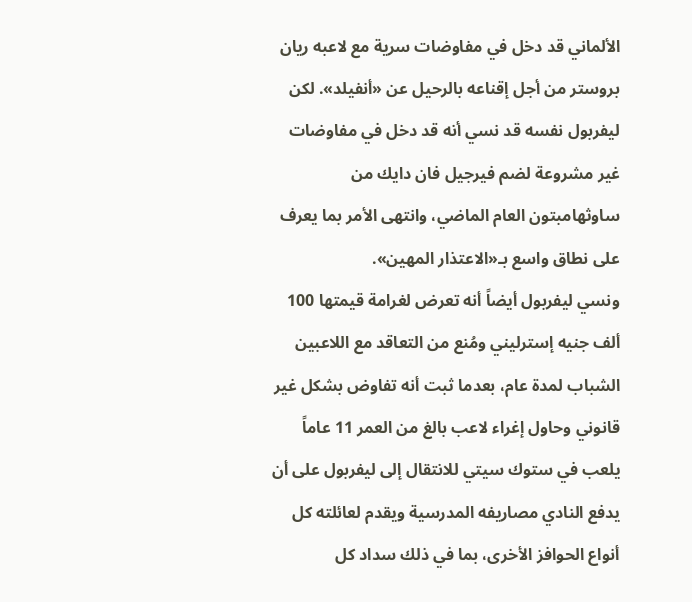الألماني قد دخل في مفاوضات سرية مع لاعبه ريان بروستر من أجل إقناعه بالرحيل عن «أنفيلد». لكن ليفربول نفسه قد نسي أنه قد دخل في مفاوضات غير مشروعة لضم فيرجيل فان دايك من ساوثهامبتون العام الماضي، وانتهى الأمر بما يعرف على نطاق واسع بـ«الاعتذار المهين».
ونسي ليفربول أيضاً أنه تعرض لغرامة قيمتها 100 ألف جنيه إسترليني ومُنع من التعاقد مع اللاعبين الشباب لمدة عام، بعدما ثبت أنه تفاوض بشكل غير قانوني وحاول إغراء لاعب بالغ من العمر 11 عاماً يلعب في ستوك سيتي للانتقال إلى ليفربول على أن يدفع النادي مصاريفه المدرسية ويقدم لعائلته كل أنواع الحوافز الأخرى، بما في ذلك سداد كل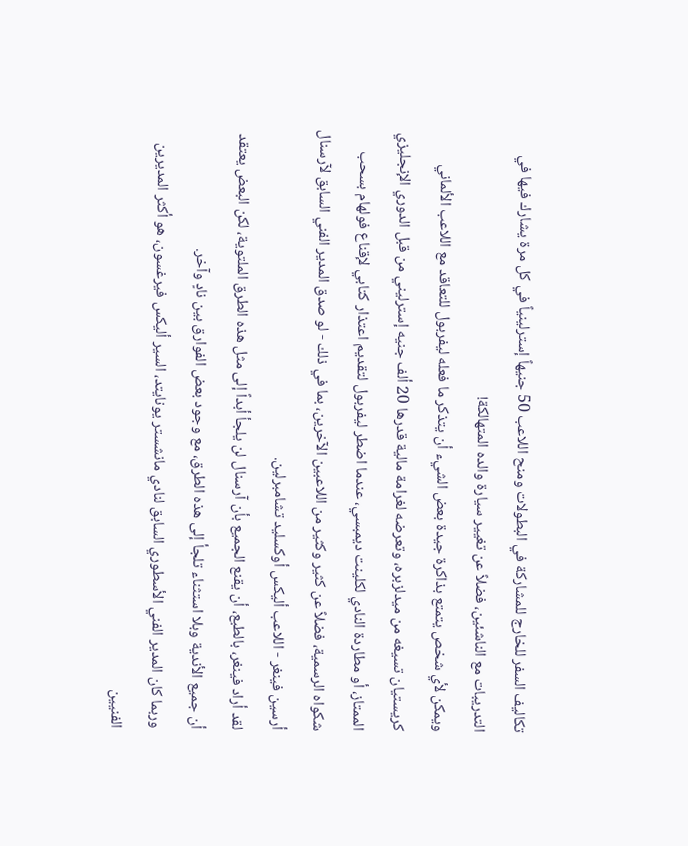تكاليف السفر للخارج للمشاركة في البطولات ومنح اللاعب 50 جنيهاً إسترلينياً في كل مرة يشارك فيها في التدريبات مع الناشئين، فضلاً عن تغيير سيارة والده المتهالكة!
ويمكن لأي شخص يتمتع بذاكرة جيدة بعض الشيء أن يتذكر ما فعله ليفربول للتعاقد مع اللاعب الألماني كريستيان تسيغه من ميدلزبره، وتعرضه لغرامة مالية قدرها 20 ألف جنيه إسترليني من قبل الدوري الإنجليزي الممتاز، أو مطاردة النادي لكلينت ديمبسي، عندما اضطر ليفربول لتقديم اعتذار كتابي لإقناع فولهام بسحب شكواه الرسمية، فضلاً عن كثير وكثير من اللاعبين الآخرين، بما في ذلك - لو صدق المدير الفني السابق لآرسنال أرسين فينغر - اللاعب أليكس أوكسليد تشامبرلين.
لقد أراد فينغر، بالطبع، أن يقنع الجميع بأن آرسنال لن يلجأ أبداً إلى مثل هذه الطرق الملتوية، لكن البعض يعتقد أن جميع الأندية وبلا استثناء تلجأ إلى هذه الطرق، مع وجود بعض الفوارق بين نادٍ وآخر.
وربما كان المدير الفني الأسطوري السابق لنادي مانشستر يونايتد، السير أليكس فيرغسون، هو أكثر المديرين الفنيين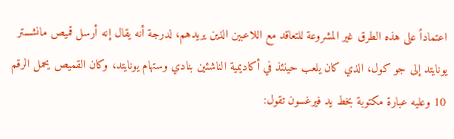اعتماداً على هذه الطرق غير المشروعة للتعاقد مع اللاعبين الذين يريدهم، لدرجة أنه يقال إنه أرسل قميص مانشستر يونايتد إلى جو كول، الذي كان يلعب حينئذ في أكاديمية الناشئين بنادي وستهام يونايتد، وكان القميص يحمل الرقم 10 وعليه عبارة مكتوبة بخط يد فيرغسون تقول: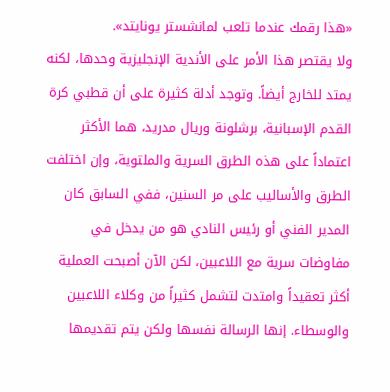«هذا رقمك عندما تلعب لمانشستر يونايتد».
ولا يقتصر هذا الأمر على الأندية الإنجليزية وحدها، لكنه يمتد للخارج أيضاً. وتوجد أدلة كثيرة على أن قطبي كرة القدم الإسبانية، برشلونة وريال مدريد، هما الأكثر اعتماداً على هذه الطرق السرية والملتوية، وإن اختلفت الطرق والأساليب على مر السنين، ففي السابق كان المدير الفني أو رئيس النادي هو من يدخل في مفاوضات سرية مع اللاعبين، لكن الآن أصبحت العملية أكثر تعقيداً وامتدت لتشمل كثيراً من وكلاء اللاعبين والوسطاء. إنها الرسالة نفسها ولكن يتم تقديمها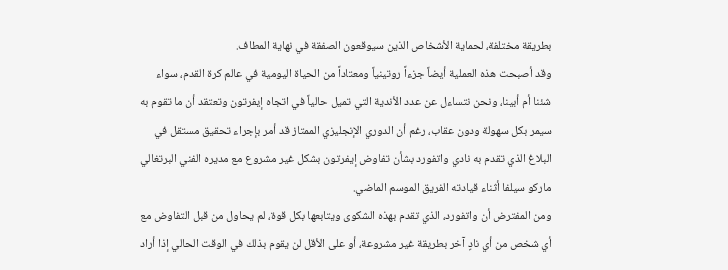بطريقة مختلفة، لحماية الأشخاص الذين سيوقعون الصفقة في نهاية المطاف.
وقد أصبحت هذه العملية أيضاً جزءاً روتينياً ومعتاداً من الحياة اليومية في عالم كرة القدم، سواء شئنا أم أبينا، ونحن نتساءل عن عدد الأندية التي تميل حالياً في اتجاه إيفرتون وتعتقد أن ما تقوم به سيمر بكل سهولة ودون عقاب، رغم أن الدوري الإنجليزي الممتاز قد أمر بإجراء تحقيق مستقل في البلاغ الذي تقدم به نادي واتفورد بشأن تفاوض إيفرتون بشكل غير مشروع مع مديره الفني البرتغالي ماركو سيلفا أثناء قيادته الفريق الموسم الماضي.
ومن المفترض أن واتفورد، الذي تقدم بهذه الشكوى ويتابعها بكل قوة، لم يحاول من قبل التفاوض مع أي شخص من أي نادٍ آخر بطريقة غير مشروعة، أو على الأقل لن يقوم بذلك في الوقت الحالي إذا أراد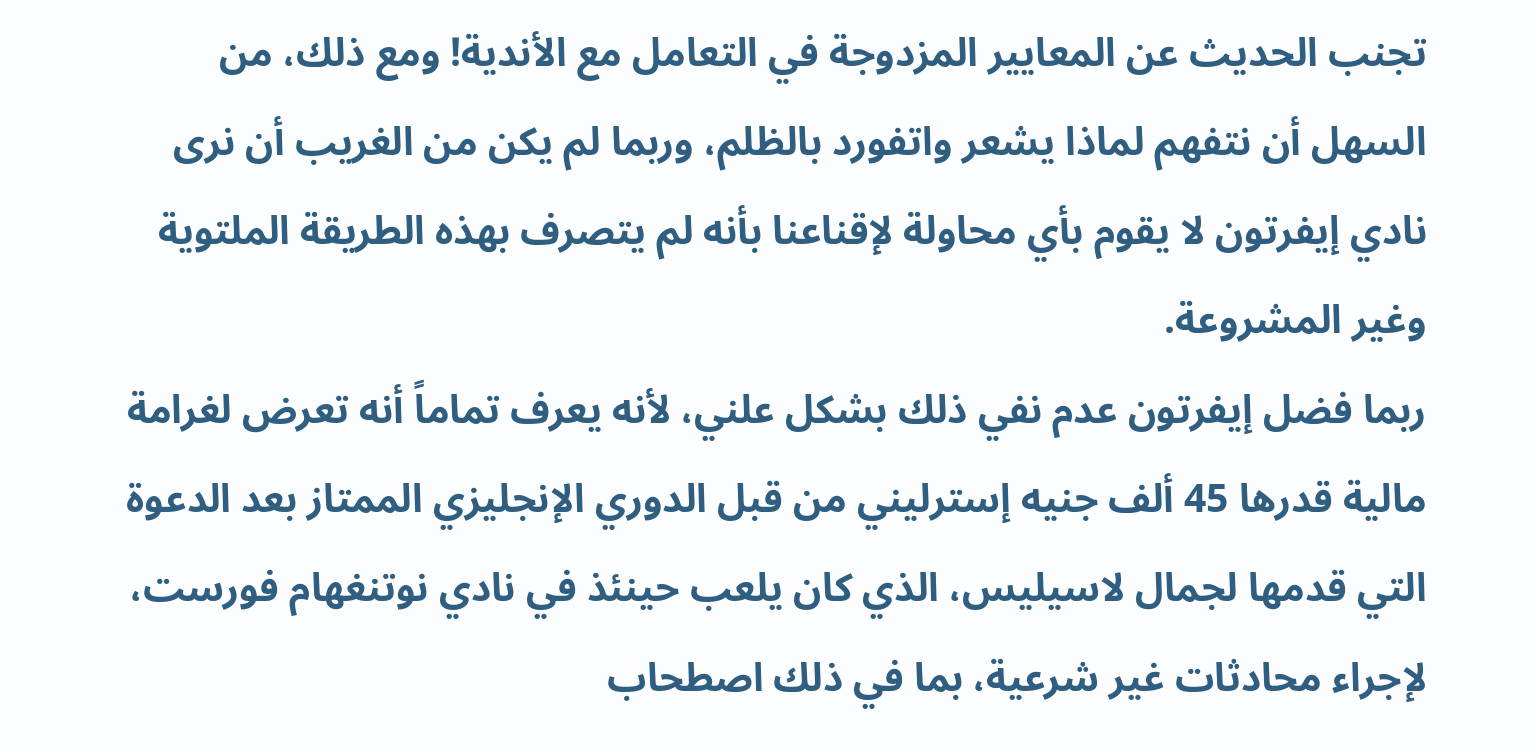تجنب الحديث عن المعايير المزدوجة في التعامل مع الأندية! ومع ذلك، من السهل أن نتفهم لماذا يشعر واتفورد بالظلم، وربما لم يكن من الغريب أن نرى نادي إيفرتون لا يقوم بأي محاولة لإقناعنا بأنه لم يتصرف بهذه الطريقة الملتوية وغير المشروعة.
ربما فضل إيفرتون عدم نفي ذلك بشكل علني، لأنه يعرف تماماً أنه تعرض لغرامة مالية قدرها 45 ألف جنيه إسترليني من قبل الدوري الإنجليزي الممتاز بعد الدعوة التي قدمها لجمال لاسيليس، الذي كان يلعب حينئذ في نادي نوتنغهام فورست، لإجراء محادثات غير شرعية، بما في ذلك اصطحاب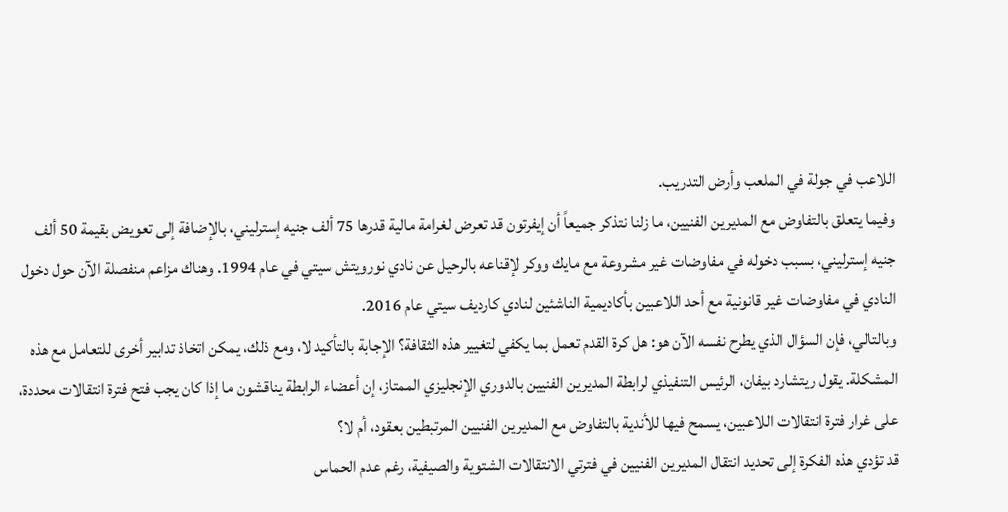اللاعب في جولة في الملعب وأرض التدريب.
وفيما يتعلق بالتفاوض مع المديرين الفنيين، ما زلنا نتذكر جميعاً أن إيفرتون قد تعرض لغرامة مالية قدرها 75 ألف جنيه إسترليني، بالإضافة إلى تعويض بقيمة 50 ألف جنيه إسترليني، بسبب دخوله في مفاوضات غير مشروعة مع مايك ووكر لإقناعه بالرحيل عن نادي نورويتش سيتي في عام 1994. وهناك مزاعم منفصلة الآن حول دخول النادي في مفاوضات غير قانونية مع أحد اللاعبين بأكاديمية الناشئين لنادي كارديف سيتي عام 2016.
وبالتالي، فإن السؤال الذي يطرح نفسه الآن هو: هل كرة القدم تعمل بما يكفي لتغيير هذه الثقافة؟ الإجابة بالتأكيد لا، ومع ذلك، يمكن اتخاذ تدابير أخرى للتعامل مع هذه المشكلة. يقول ريتشارد بيفان، الرئيس التنفيذي لرابطة المديرين الفنيين بالدوري الإنجليزي الممتاز، إن أعضاء الرابطة يناقشون ما إذا كان يجب فتح فترة انتقالات محددة، على غرار فترة انتقالات اللاعبين، يسمح فيها للأندية بالتفاوض مع المديرين الفنيين المرتبطين بعقود، أم لا؟
قد تؤدي هذه الفكرة إلى تحديد انتقال المديرين الفنيين في فترتي الانتقالات الشتوية والصيفية، رغم عدم الحماس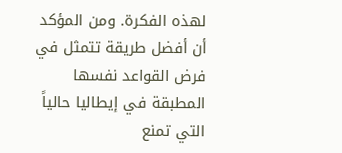لهذه الفكرة. ومن المؤكد أن أفضل طريقة تتمثل في فرض القواعد نفسها المطبقة في إيطاليا حالياً التي تمنع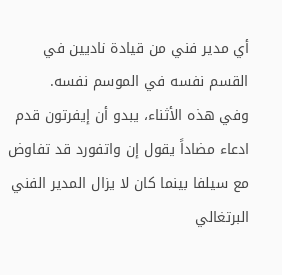أي مدير فني من قيادة ناديين في القسم نفسه في الموسم نفسه.
وفي هذه الأثناء، يبدو أن إيفرتون قدم ادعاء مضاداً يقول إن واتفورد قد تفاوض مع سيلفا بينما كان لا يزال المدير الفني البرتغالي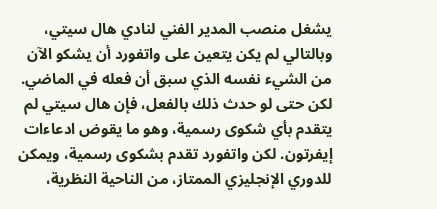يشغل منصب المدير الفني لنادي هال سيتي، وبالتالي لم يكن يتعين على واتفورد أن يشكو الآن من الشيء نفسه الذي سبق أن فعله في الماضي.
لكن حتى لو حدث ذلك بالفعل، فإن هال سيتي لم يتقدم بأي شكوى رسمية، وهو ما يقوض ادعاءات إيفرتون. لكن واتفورد تقدم بشكوى رسمية، ويمكن للدوري الإنجليزي الممتاز، من الناحية النظرية،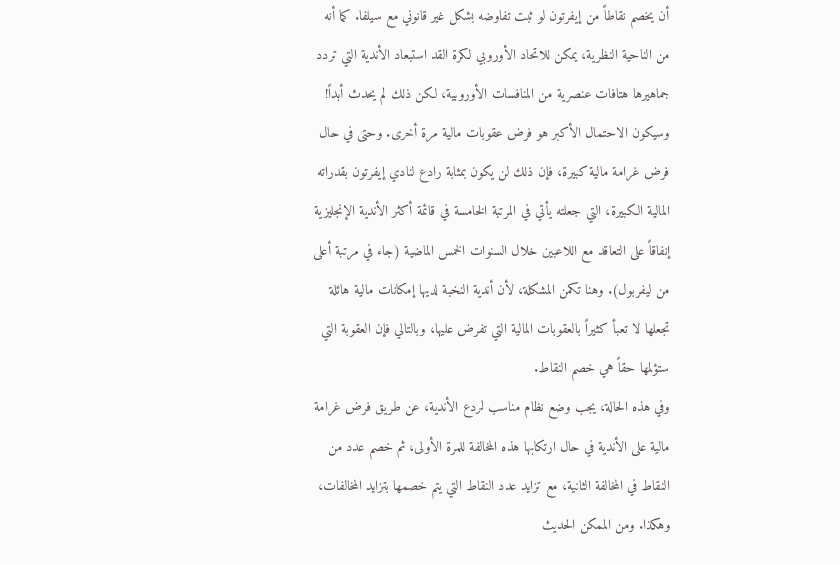أن يخصم نقاطاً من إيفرتون لو ثبت تفاوضه بشكل غير قانوني مع سيلفا. كما أنه من الناحية النظرية، يمكن للاتحاد الأوروبي لكرة القد استبعاد الأندية التي تردد جماهيرها هتافات عنصرية من المنافسات الأوروبية، لكن ذلك لم يحدث أبداً!
وسيكون الاحتمال الأكبر هو فرض عقوبات مالية مرة أخرى. وحتى في حال فرض غرامة مالية كبيرة، فإن ذلك لن يكون بمثابة رادع لنادي إيفرتون بقدراته المالية الكبيرة، التي جعلته يأتي في المرتبة الخامسة في قائمة أكثر الأندية الإنجليزية إنفاقاً على التعاقد مع اللاعبين خلال السنوات الخمس الماضية (جاء في مرتبة أعلى من ليفربول). وهنا تكمن المشكلة، لأن أندية النخبة لديها إمكانات مالية هائلة تجعلها لا تعبأ كثيراً بالعقوبات المالية التي تفرض عليها، وبالتالي فإن العقوبة التي ستؤلمها حقاً هي خصم النقاط.
وفي هذه الحالة، يجب وضع نظام مناسب لردع الأندية، عن طريق فرض غرامة مالية على الأندية في حال ارتكابها هذه المخالفة للمرة الأولى، ثم خصم عدد من النقاط في المخالفة الثانية، مع تزايد عدد النقاط التي يتم خصمها بتزايد المخالفات، وهكذا. ومن الممكن الحديث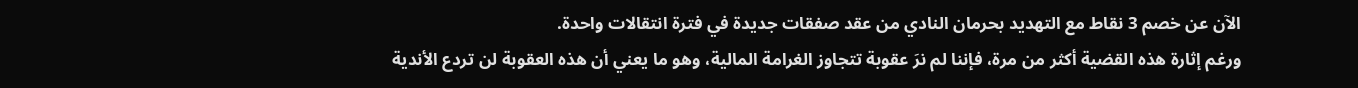الآن عن خصم 3 نقاط مع التهديد بحرمان النادي من عقد صفقات جديدة في فترة انتقالات واحدة.
ورغم إثارة هذه القضية أكثر من مرة، فإننا لم نرَ عقوبة تتجاوز الغرامة المالية، وهو ما يعني أن هذه العقوبة لن تردع الأندية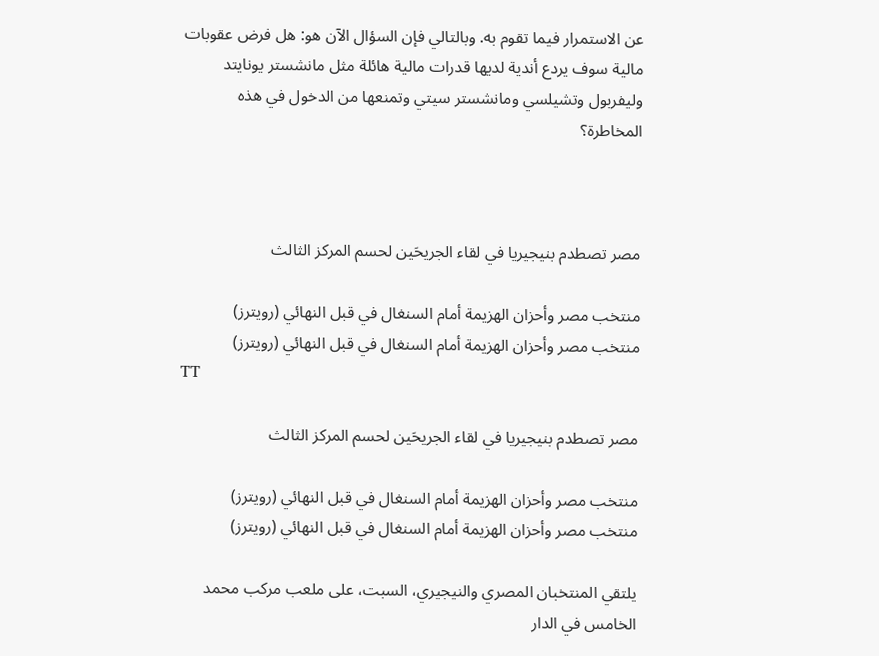عن الاستمرار فيما تقوم به. وبالتالي فإن السؤال الآن هو: هل فرض عقوبات مالية سوف يردع أندية لديها قدرات مالية هائلة مثل مانشستر يونايتد وليفربول وتشيلسي ومانشستر سيتي وتمنعها من الدخول في هذه المخاطرة؟



مصر تصطدم بنيجيريا في لقاء الجريحَين لحسم المركز الثالث

منتخب مصر وأحزان الهزيمة أمام السنغال في قبل النهائي (رويترز)
منتخب مصر وأحزان الهزيمة أمام السنغال في قبل النهائي (رويترز)
TT

مصر تصطدم بنيجيريا في لقاء الجريحَين لحسم المركز الثالث

منتخب مصر وأحزان الهزيمة أمام السنغال في قبل النهائي (رويترز)
منتخب مصر وأحزان الهزيمة أمام السنغال في قبل النهائي (رويترز)

يلتقي المنتخبان المصري والنيجيري، السبت، على ملعب مركب محمد الخامس في الدار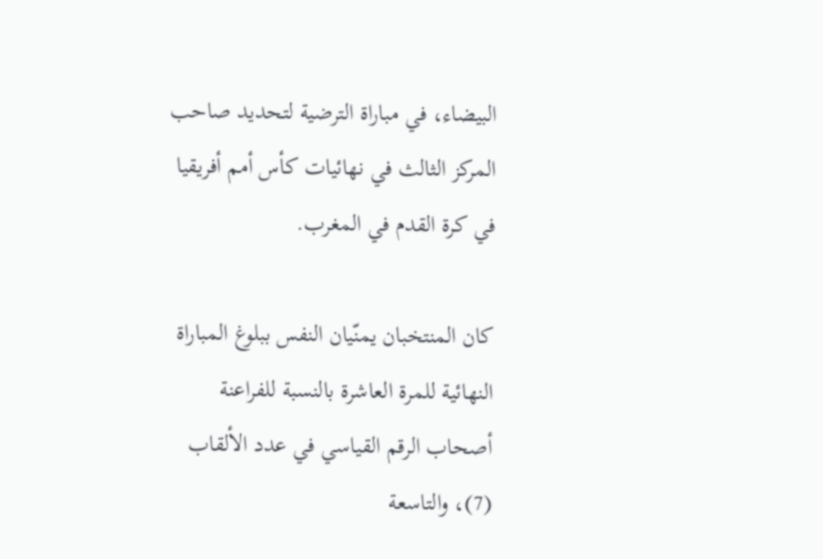البيضاء، في مباراة الترضية لتحديد صاحب المركز الثالث في نهائيات كأس أمم أفريقيا في كرة القدم في المغرب.

كان المنتخبان يمنّيان النفس ببلوغ المباراة النهائية للمرة العاشرة بالنسبة للفراعنة أصحاب الرقم القياسي في عدد الألقاب (7)، والتاسعة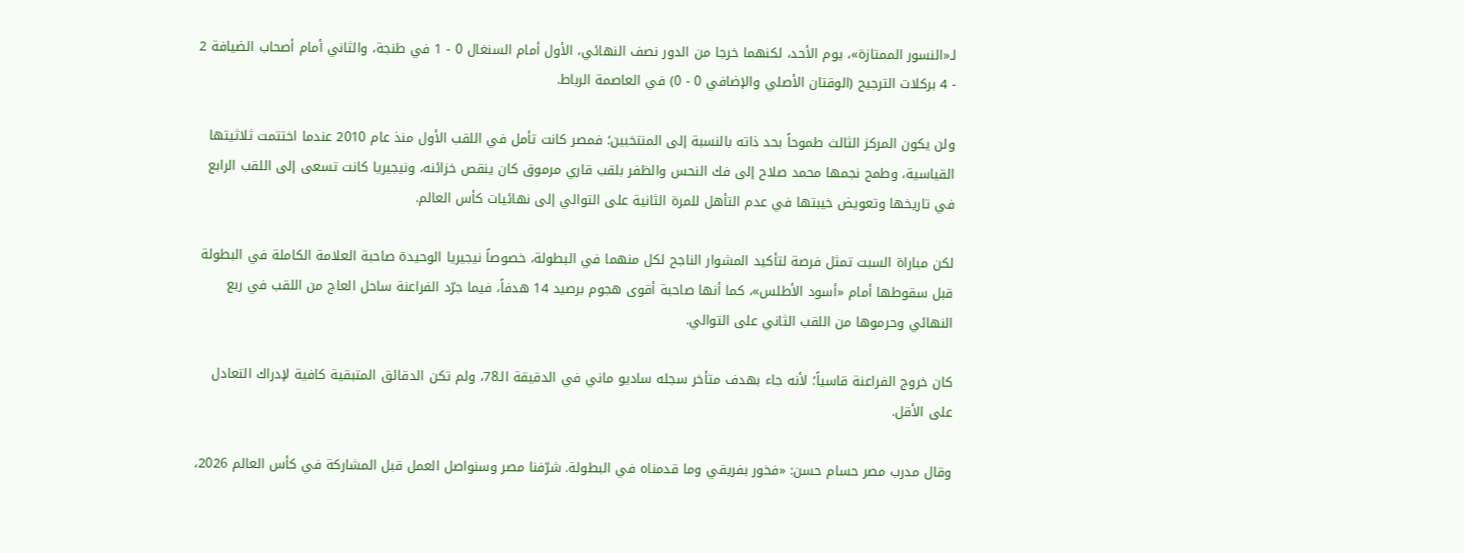لـ«النسور الممتازة»، يوم الأحد، لكنهما خرجا من الدور نصف النهائي، الأول أمام السنغال 0 - 1 في طنجة، والثاني أمام أصحاب الضيافة 2 - 4 بركلات الترجيح (الوقتان الأصلي والإضافي 0 - 0) في العاصمة الرباط.

ولن يكون المركز الثالث طموحاً بحد ذاته بالنسبة إلى المنتخبين؛ فمصر كانت تأمل في اللقب الأول منذ عام 2010 عندما اختتمت ثلاثيتها القياسية، وطمح نجمها محمد صلاح إلى فك النحس والظفر بلقب قاري مرموق كان ينقص خزائنه، ونيجيريا كانت تسعى إلى اللقب الرابع في تاريخها وتعويض خيبتها في عدم التأهل للمرة الثانية على التوالي إلى نهائيات كأس العالم.

لكن مباراة السبت تمثل فرصة لتأكيد المشوار الناجح لكل منهما في البطولة، خصوصاً نيجيريا الوحيدة صاحبة العلامة الكاملة في البطولة قبل سقوطها أمام «أسود الأطلس»، كما أنها صاحبة أقوى هجوم برصيد 14 هدفاً، فيما جرّد الفراعنة ساحل العاج من اللقب في ربع النهائي وحرموها من اللقب الثاني على التوالي.

كان خروج الفراعنة قاسياً؛ لأنه جاء بهدف متأخر سجله ساديو ماني في الدقيقة الـ78، ولم تكن الدقائق المتبقية كافية لإدراك التعادل على الأقل.

وقال مدرب مصر حسام حسن: «فخور بفريقي وما قدمناه في البطولة. شرّفنا مصر وسنواصل العمل قبل المشاركة في كأس العالم 2026،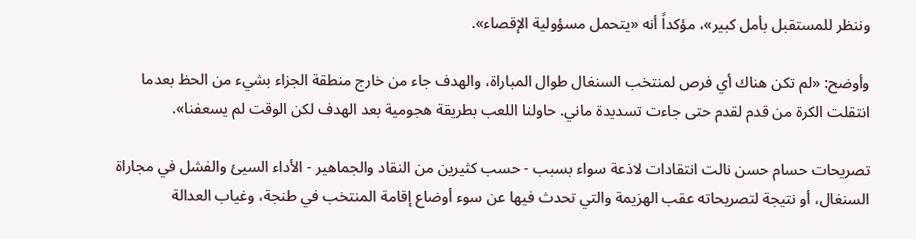وننظر للمستقبل بأمل كبير»، مؤكداً أنه «يتحمل مسؤولية الإقصاء».

وأوضح: «لم تكن هناك أي فرص لمنتخب السنغال طوال المباراة، والهدف جاء من خارج منطقة الجزاء بشيء من الحظ بعدما انتقلت الكرة من قدم لقدم حتى جاءت تسديدة ماني. حاولنا اللعب بطريقة هجومية بعد الهدف لكن الوقت لم يسعفنا».

تصريحات حسام حسن نالت انتقادات لاذعة سواء بسبب - حسب كثيرين من النقاد والجماهير - الأداء السيئ والفشل في مجاراة السنغال، أو نتيجة لتصريحاته عقب الهزيمة والتي تحدث فيها عن سوء أوضاع إقامة المنتخب في طنجة، وغياب العدالة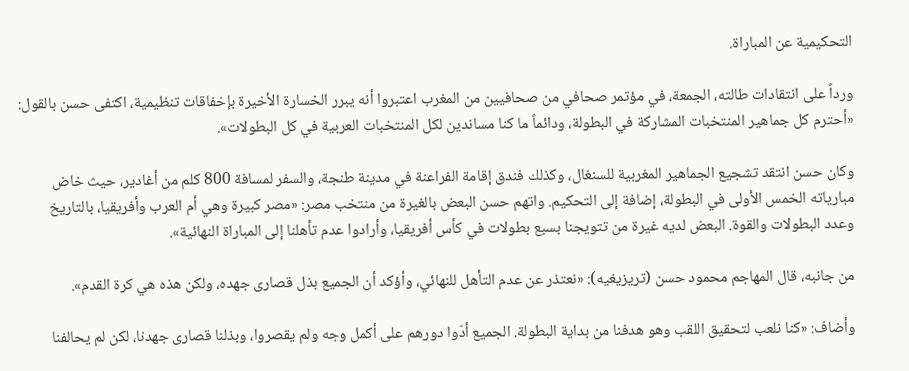التحكيمية عن المباراة.

ورداً على انتقادات طالته، الجمعة، في مؤتمر صحافي من صحافيين من المغرب اعتبروا أنه يبرر الخسارة الأخيرة بإخفاقات تنظيمية، اكتفى حسن بالقول: «أحترم كل جماهير المنتخبات المشاركة في البطولة، ودائماً ما كنا مساندين لكل المنتخبات العربية في كل البطولات».

وكان حسن انتقد تشجيع الجماهير المغربية للسنغال، وكذلك فندق إقامة الفراعنة في مدينة طنجة، والسفر لمسافة 800 كلم من أغادير، حيث خاض مبارياته الخمس الأولى في البطولة، إضافة إلى التحكيم. واتهم حسن البعض بالغيرة من منتخب مصر: «مصر كبيرة وهي أم العرب وأفريقيا، بالتاريخ وعدد البطولات والقوة. البعض لديه غيرة من تتويجنا بسبع بطولات في كأس أفريقيا، وأرادوا عدم تأهلنا إلى المباراة النهائية».

من جانبه، قال المهاجم محمود حسن (تريزيغيه): «نعتذر عن عدم التأهل للنهائي، وأؤكد أن الجميع بذل قصارى جهده، ولكن هذه هي كرة القدم».

وأضاف: «كنا نلعب لتحقيق اللقب وهو هدفنا من بداية البطولة. الجميع أدّوا دورهم على أكمل وجه ولم يقصروا، وبذلنا قصارى جهدنا، لكن لم يحالفنا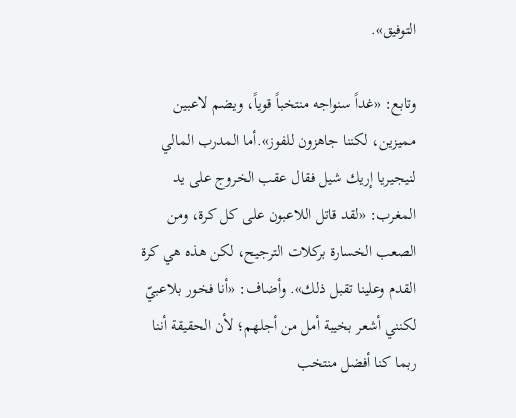التوفيق».

وتابع: «غداً سنواجه منتخباً قوياً، ويضم لاعبين مميزين، لكننا جاهزون للفوز».أما المدرب المالي لنيجيريا إريك شيل فقال عقب الخروج على يد المغرب: «لقد قاتل اللاعبون على كل كرة، ومن الصعب الخسارة بركلات الترجيح، لكن هذه هي كرة القدم وعلينا تقبل ذلك». وأضاف: «أنا فخور بلاعبيّ لكنني أشعر بخيبة أمل من أجلهم؛ لأن الحقيقة أننا ربما كنا أفضل منتخب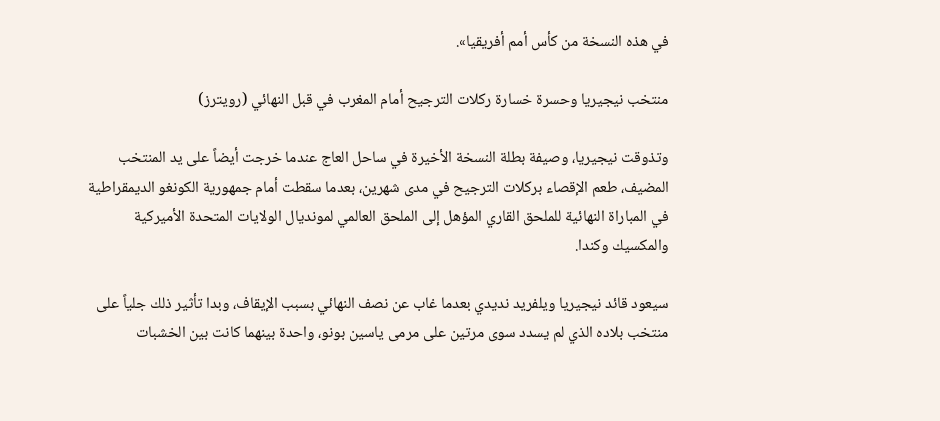في هذه النسخة من كأس أمم أفريقيا».

منتخب نيجيريا وحسرة خسارة ركلات الترجيح أمام المغرب في قبل النهائي (رويترز)

وتذوقت نيجيريا، وصيفة بطلة النسخة الأخيرة في ساحل العاج عندما خرجت أيضاً على يد المنتخب المضيف، طعم الإقصاء بركلات الترجيح في مدى شهرين، بعدما سقطت أمام جمهورية الكونغو الديمقراطية في المباراة النهائية للملحق القاري المؤهل إلى الملحق العالمي لمونديال الولايات المتحدة الأميركية والمكسيك وكندا.

سيعود قائد نيجيريا ويلفريد نديدي بعدما غاب عن نصف النهائي بسبب الإيقاف، وبدا تأثير ذلك جلياً على منتخب بلاده الذي لم يسدد سوى مرتين على مرمى ياسين بونو، واحدة بينهما كانت بين الخشبات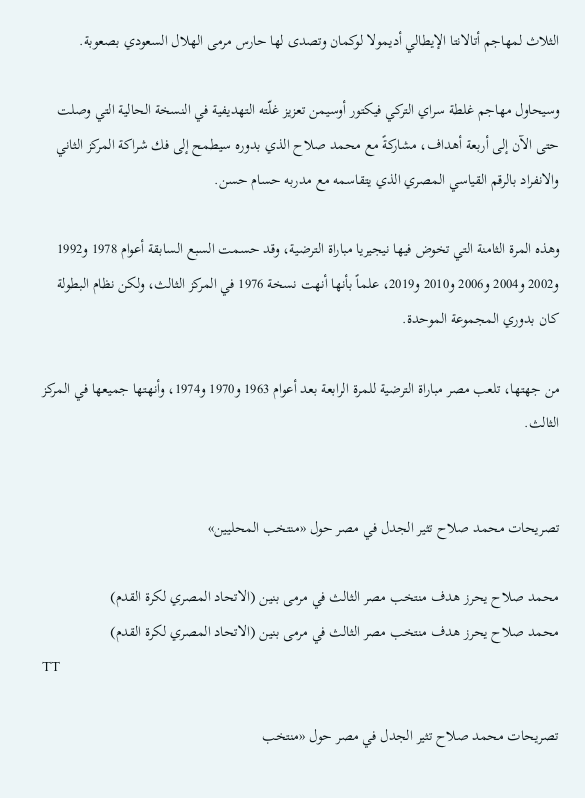الثلاث لمهاجم أتالانتا الإيطالي أديمولا لوكمان وتصدى لها حارس مرمى الهلال السعودي بصعوبة.

وسيحاول مهاجم غلطة سراي التركي فيكتور أوسيمن تعزيز غلّته التهديفية في النسخة الحالية التي وصلت حتى الآن إلى أربعة أهداف، مشاركةً مع محمد صلاح الذي بدوره سيطمح إلى فك شراكة المركز الثاني والانفراد بالرقم القياسي المصري الذي يتقاسمه مع مدربه حسام حسن.

وهذه المرة الثامنة التي تخوض فيها نيجيريا مباراة الترضية، وقد حسمت السبع السابقة أعوام 1978 و1992 و2002 و2004 و2006 و2010 و2019، علماً بأنها أنهت نسخة 1976 في المركز الثالث، ولكن نظام البطولة كان بدوري المجموعة الموحدة.

من جهتها، تلعب مصر مباراة الترضية للمرة الرابعة بعد أعوام 1963 و1970 و1974، وأنهتها جميعها في المركز الثالث.


تصريحات محمد صلاح تثير الجدل في مصر حول «منتخب المحليين»

محمد صلاح يحرز هدف منتخب مصر الثالث في مرمى بنين (الاتحاد المصري لكرة القدم)
محمد صلاح يحرز هدف منتخب مصر الثالث في مرمى بنين (الاتحاد المصري لكرة القدم)
TT

تصريحات محمد صلاح تثير الجدل في مصر حول «منتخب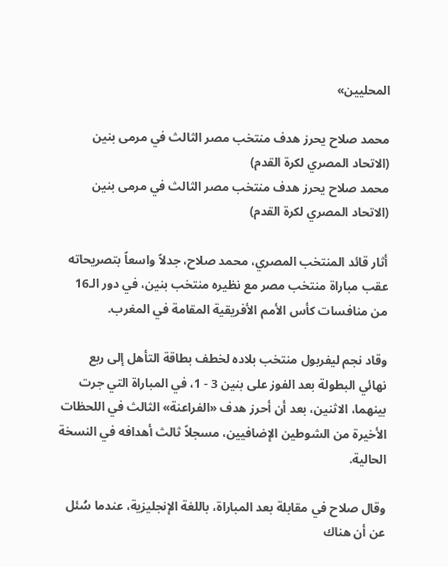المحليين»

محمد صلاح يحرز هدف منتخب مصر الثالث في مرمى بنين (الاتحاد المصري لكرة القدم)
محمد صلاح يحرز هدف منتخب مصر الثالث في مرمى بنين (الاتحاد المصري لكرة القدم)

أثار قائد المنتخب المصري، محمد صلاح، جدلاً واسعاً بتصريحاته عقب مباراة منتخب مصر مع نظيره منتخب بنين، في دور الـ16 من منافسات كأس الأمم الأفريقية المقامة في المغرب.

وقاد نجم ليفربول منتخب بلاده لخطف بطاقة التأهل إلى ربع نهائي البطولة بعد الفوز على بنين 3 - 1، في المباراة التي جرت بينهما، الاثنين، بعد أن أحرز هدف «الفراعنة» الثالث في اللحظات الأخيرة من الشوطين الإضافيين، مسجلاً ثالث أهدافه في النسخة الحالية.

وقال صلاح في مقابلة بعد المباراة، باللغة الإنجليزية، عندما سُئل عن أن هناك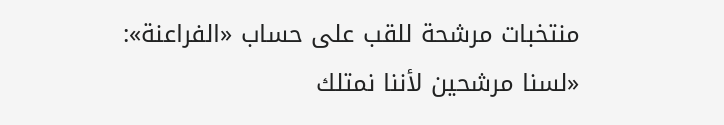منتخبات مرشحة للقب على حساب «الفراعنة»: «لسنا مرشحين لأننا نمتلك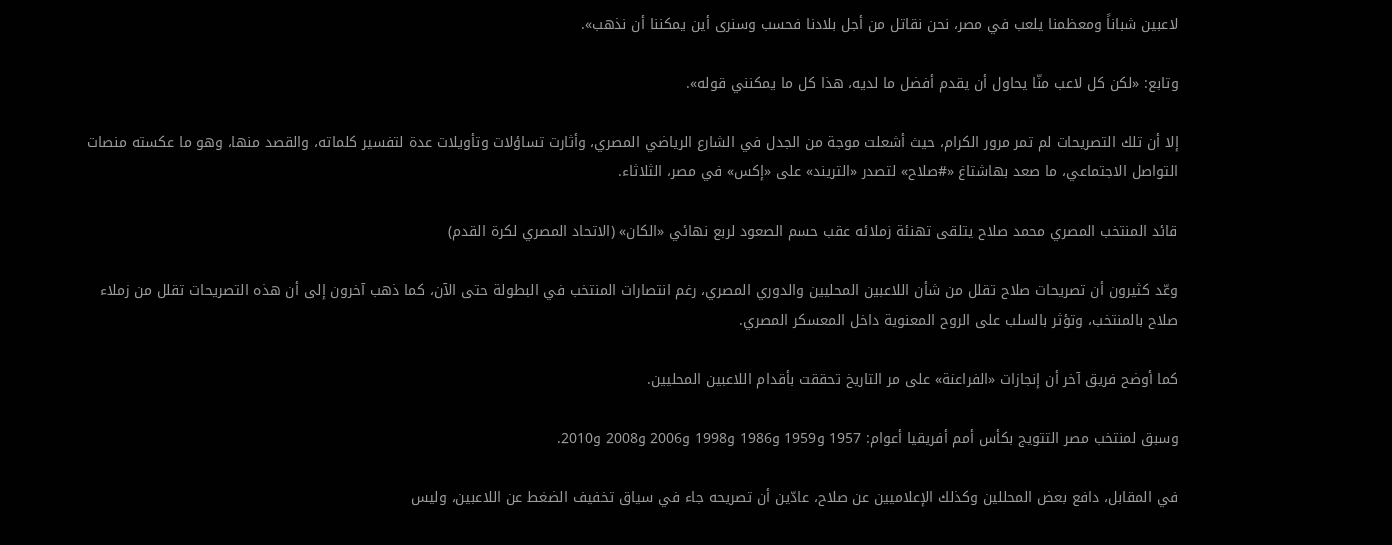لاعبين شباناً ومعظمنا يلعب في مصر، نحن نقاتل من أجل بلادنا فحسب وسنرى أين يمكننا أن نذهب».

وتابع: «لكن كل لاعب منّا يحاول أن يقدم أفضل ما لديه، هذا كل ما يمكنني قوله».

إلا أن تلك التصريحات لم تمر مرور الكرام، حيث أشعلت موجة من الجدل في الشارع الرياضي المصري، وأثارت تساؤلات وتأويلات عدة لتفسير كلماته، والقصد منها، وهو ما عكسته منصات التواصل الاجتماعي، ما صعد بهاشتاغ «#صلاح» لتصدر «التريند» على «إكس» في مصر، الثلاثاء.

قائد المنتخب المصري محمد صلاح يتلقى تهنئة زملائه عقب حسم الصعود لربع نهائي «الكان» (الاتحاد المصري لكرة القدم)

وعّد كثيرون أن تصريحات صلاح تقلل من شأن اللاعبين المحليين والدوري المصري، رغم انتصارات المنتخب في البطولة حتى الآن، كما ذهب آخرون إلى أن هذه التصريحات تقلل من زملاء صلاح بالمنتخب، وتؤثر بالسلب على الروح المعنوية داخل المعسكر المصري.

كما أوضح فريق آخر أن إنجازات «الفراعنة» على مر التاريخ تحققت بأقدام اللاعبين المحليين.

وسبق لمنتخب مصر التتويج بكأس أمم أفريقيا أعوام: 1957 و1959 و1986 و1998 و2006 و2008 و2010.

في المقابل، دافع بعض المحللين وكذلك الإعلاميين عن صلاح، عادّين أن تصريحه جاء في سياق تخفيف الضغط عن اللاعبين، وليس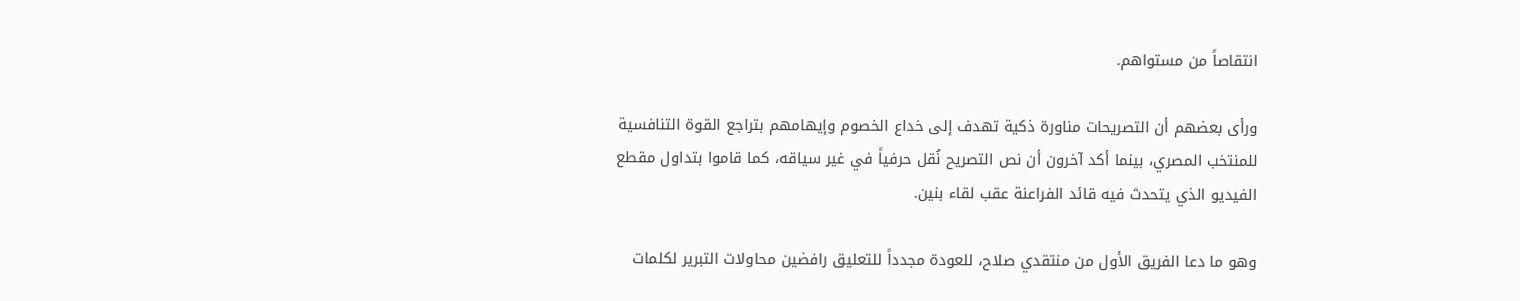انتقاصاً من مستواهم.

ورأى بعضهم أن التصريحات مناورة ذكية تهدف إلى خداع الخصوم وإيهامهم بتراجع القوة التنافسية للمنتخب المصري، بينما أكد آخرون أن نص التصريح نُقل حرفياً في غير سياقه، كما قاموا بتداول مقطع الفيديو الذي يتحدث فيه قائد الفراعنة عقب لقاء بنين.

وهو ما دعا الفريق الأول من منتقدي صلاح، للعودة مجدداً للتعليق رافضين محاولات التبرير لكلمات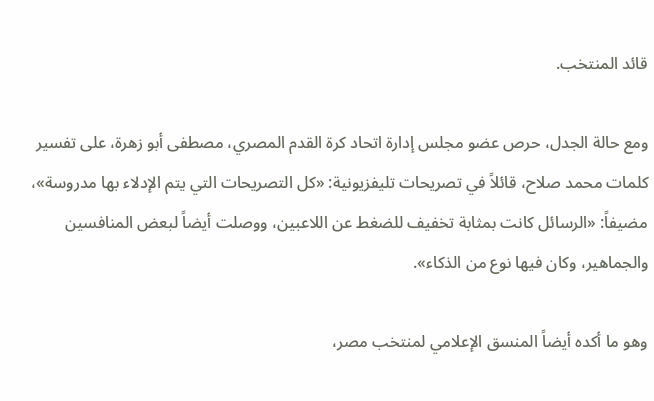قائد المنتخب.

ومع حالة الجدل، حرص عضو مجلس إدارة اتحاد كرة القدم المصري، مصطفى أبو زهرة، على تفسير كلمات محمد صلاح، قائلاً في تصريحات تليفزيونية: «كل التصريحات التي يتم الإدلاء بها مدروسة»، مضيفاً: «الرسائل كانت بمثابة تخفيف للضغط عن اللاعبين، ووصلت أيضاً لبعض المنافسين والجماهير، وكان فيها نوع من الذكاء».

وهو ما أكده أيضاً المنسق الإعلامي لمنتخب مصر،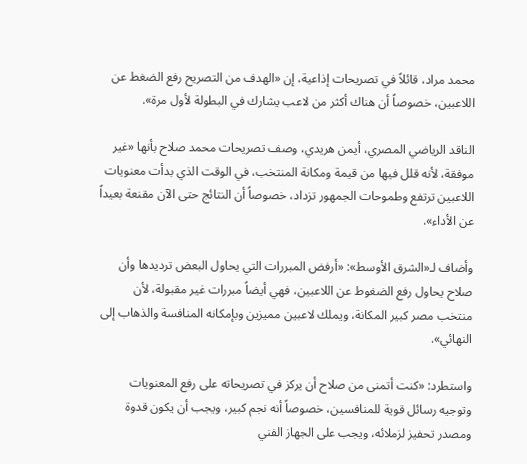محمد مراد، قائلاً في تصريحات إذاعية، إن «الهدف من التصريح رفع الضغط عن اللاعبين، خصوصاً أن هناك أكثر من لاعب يشارك في البطولة لأول مرة».

الناقد الرياضي المصري، أيمن هريدي، وصف تصريحات محمد صلاح بأنها «غير موفقة، لأنه قلل فيها من قيمة ومكانة المنتخب، في الوقت الذي بدأت معنويات اللاعبين ترتفع وطموحات الجمهور تزداد، خصوصاً أن النتائج حتى الآن مقنعة بعيداً عن الأداء».

وأضاف لـ«الشرق الأوسط»: «أرفض المبررات التي يحاول البعض ترديدها وأن صلاح يحاول رفع الضغوط عن اللاعبين، فهي أيضاً مبررات غير مقبولة، لأن منتخب مصر كبير المكانة، ويملك لاعبين مميزين وبإمكانه المنافسة والذهاب إلى النهائي».

واستطرد: «كنت أتمنى من صلاح أن يركز في تصريحاته على رفع المعنويات وتوجيه رسائل قوية للمنافسين، خصوصاً أنه نجم كبير، ويجب أن يكون قدوة ومصدر تحفيز لزملائه، ويجب على الجهاز الفني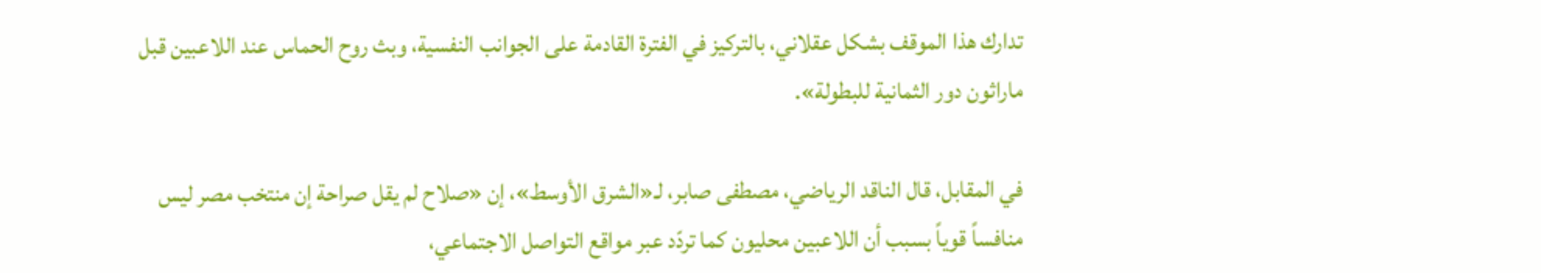تدارك هذا الموقف بشكل عقلاني، بالتركيز في الفترة القادمة على الجوانب النفسية، وبث روح الحماس عند اللاعبين قبل ماراثون دور الثمانية للبطولة».

في المقابل، قال الناقد الرياضي، مصطفى صابر، لـ«الشرق الأوسط»، إن «صلاح لم يقل صراحة إن منتخب مصر ليس منافساً قوياً بسبب أن اللاعبين محليون كما تردّد عبر مواقع التواصل الاجتماعي،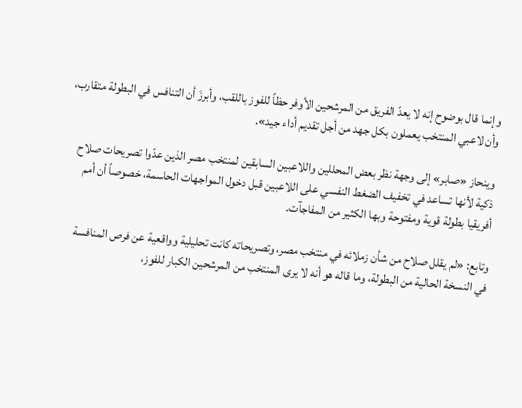وإنما قال بوضوح إنه لا يعدّ الفريق من المرشحين الأوفر حظاً للفوز باللقب، وأبرزَ أن التنافس في البطولة متقارب، وأن لاعبي المنتخب يعملون بكل جهد من أجل تقديم أداء جيد».

وينحاز «صابر» إلى وجهة نظر بعض المحللين واللاعبين السابقين لمنتخب مصر الذين عدّوا تصريحات صلاح ذكية لأنها تساعد في تخفيف الضغط النفسي على اللاعبين قبل دخول المواجهات الحاسمة، خصوصاً أن أمم أفريقيا بطولة قوية ومفتوحة وبها الكثير من المفاجآت.

وتابع: «لم يقلل صلاح من شأن زملائه في منتخب مصر، وتصريحاته كانت تحليلية وواقعية عن فرص المنافسة في النسخة الحالية من البطولة، وما قاله هو أنه لا يرى المنتخب من المرشحين الكبار للفوز،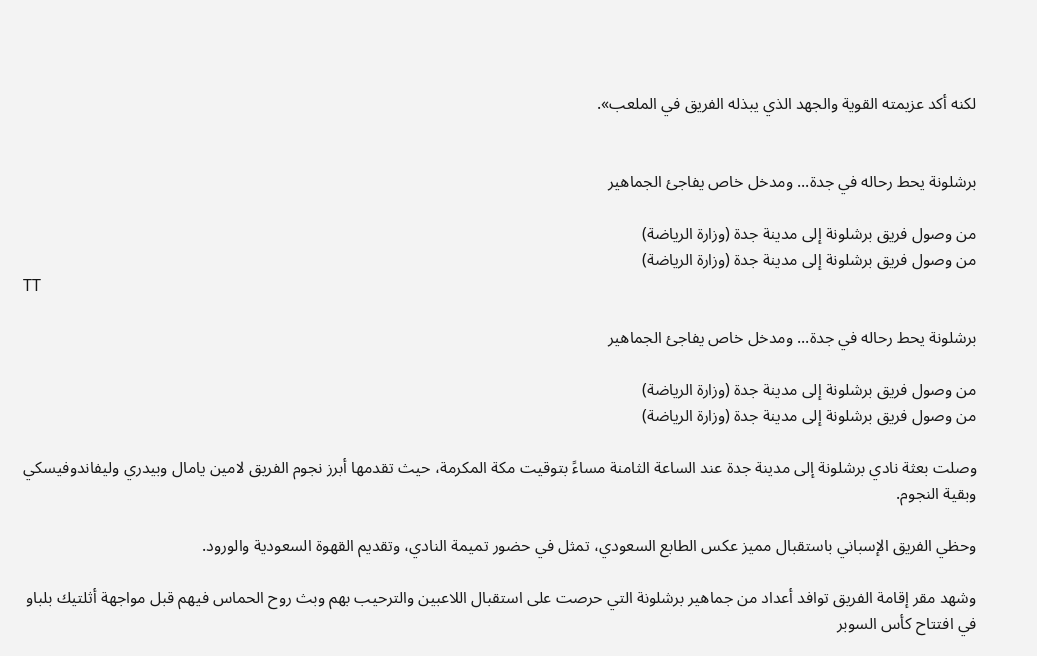لكنه أكد عزيمته القوية والجهد الذي يبذله الفريق في الملعب».


برشلونة يحط رحاله في جدة... ومدخل خاص يفاجئ الجماهير

من وصول فريق برشلونة إلى مدينة جدة (وزارة الرياضة)
من وصول فريق برشلونة إلى مدينة جدة (وزارة الرياضة)
TT

برشلونة يحط رحاله في جدة... ومدخل خاص يفاجئ الجماهير

من وصول فريق برشلونة إلى مدينة جدة (وزارة الرياضة)
من وصول فريق برشلونة إلى مدينة جدة (وزارة الرياضة)

وصلت بعثة نادي برشلونة إلى مدينة جدة عند الساعة الثامنة مساءً بتوقيت مكة المكرمة، حيث تقدمها أبرز نجوم الفريق لامين يامال وبيدري وليفاندوفيسكي وبقية النجوم.

وحظي الفريق الإسباني باستقبال مميز عكس الطابع السعودي، تمثل في حضور تميمة النادي، وتقديم القهوة السعودية والورود.

وشهد مقر إقامة الفريق توافد أعداد من جماهير برشلونة التي حرصت على استقبال اللاعبين والترحيب بهم وبث روح الحماس فيهم قبل مواجهة أثلتيك بلباو في افتتاح كأس السوبر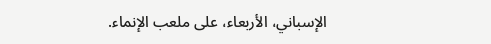الإسباني، الأربعاء، على ملعب الإنماء.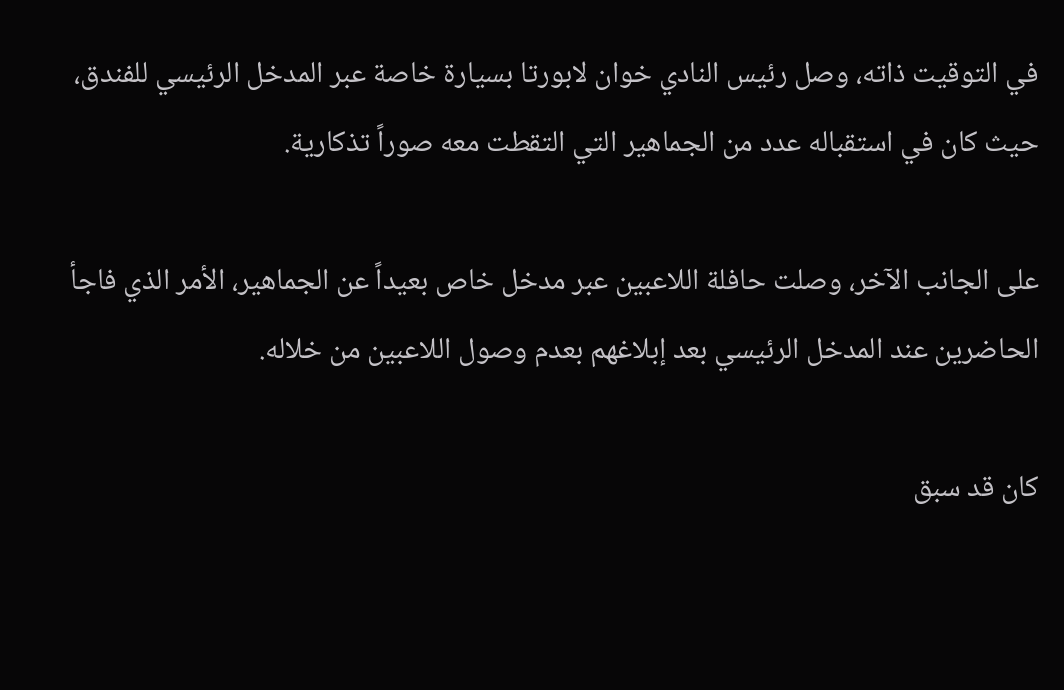في التوقيت ذاته، وصل رئيس النادي خوان لابورتا بسيارة خاصة عبر المدخل الرئيسي للفندق، حيث كان في استقباله عدد من الجماهير التي التقطت معه صوراً تذكارية.

على الجانب الآخر، وصلت حافلة اللاعبين عبر مدخل خاص بعيداً عن الجماهير، الأمر الذي فاجأ الحاضرين عند المدخل الرئيسي بعد إبلاغهم بعدم وصول اللاعبين من خلاله.

كان قد سبق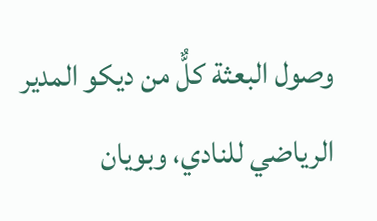وصول البعثة كلٌّ من ديكو المدير الرياضي للنادي، وبويان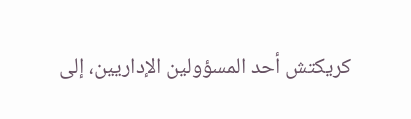كريكتش أحد المسؤولين الإداريين، إلى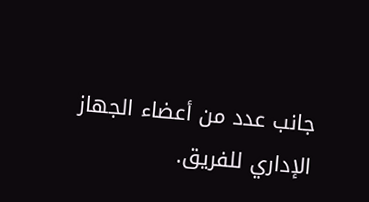جانب عدد من أعضاء الجهاز الإداري للفريق.